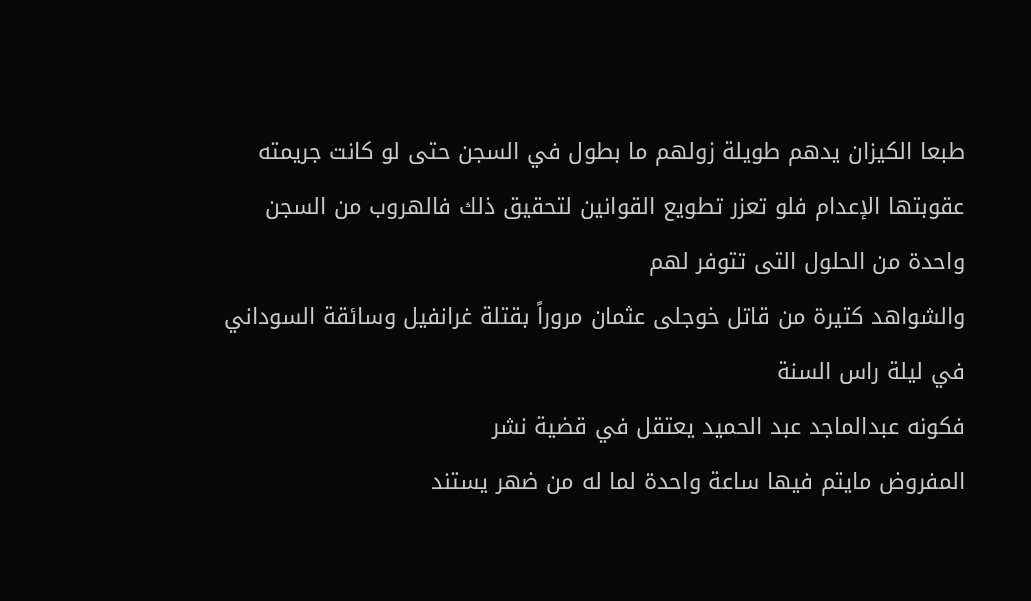طبعا الكيزان يدهم طويلة زولهم ما بطول في السجن حتى لو كانت جريمته عقوبتها الإعدام فلو تعزر تطويع القوانين لتحقيق ذلك فالهروب من السجن واحدة من الحلول التى تتوفر لهم
والشواهد كتيرة من قاتل خوجلى عثمان مروراً بقتلة غرانفيل وسائقة السوداني في ليلة راس السنة
فكونه عبدالماجد عبد الحميد يعتقل في قضية نشر
المفروض مايتم فيها ساعة واحدة لما له من ضهر يستند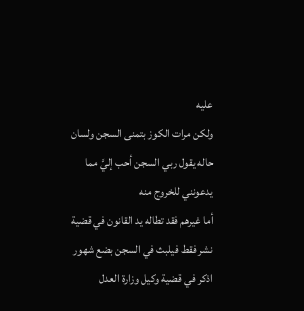عليه
ولكن مرات الكوز بتمنى السجن ولسان حاله يقول ربي السجن أحب إليَّ مما يدعونني للخروج منه
أما غيرهم فقد تطاله يد القانون في قضية نشر فقط فيلبث في السجن بضع شهور
اذكر في قضية وكيل وزارة العدل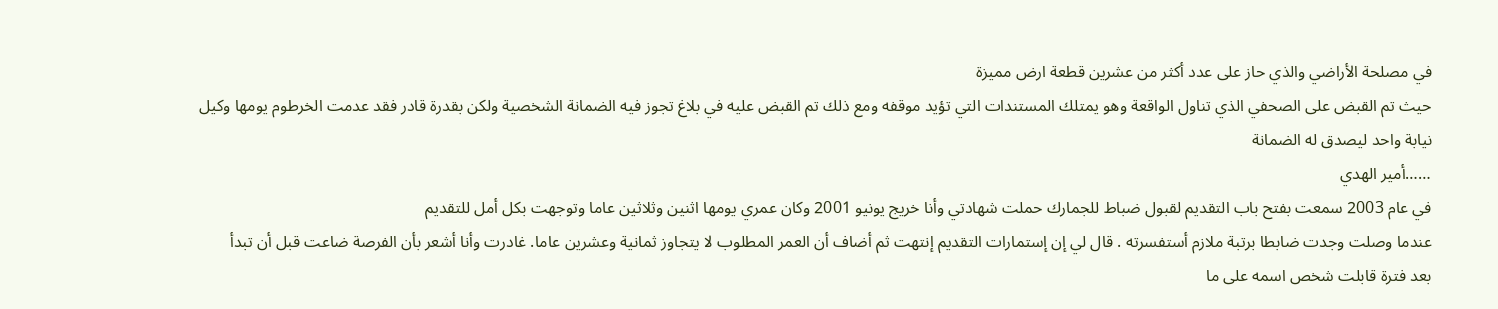في مصلحة الأراضي والذي حاز على عدد أكثر من عشرين قطعة ارض مميزة
حيث تم القبض على الصحفي الذي تناول الواقعة وهو يمتلك المستندات التي تؤيد موقفه ومع ذلك تم القبض عليه في بلاغ تجوز فيه الضمانة الشخصية ولكن بقدرة قادر فقد عدمت الخرطوم يومها وكيل نيابة واحد ليصدق له الضمانة
……أمير الهدي
في عام 2003 سمعت بفتح باب التقديم لقبول ضباط للجمارك حملت شهادتي وأنا خريج يونيو 2001 وكان عمري يومها اثنين وثلاثين عاما وتوجهت بكل أمل للتقديم
عندما وصلت وجدت ضابطا برتبة ملازم أستفسرته . قال لي إن إستمارات التقديم إنتهت ثم أضاف أن العمر المطلوب لا يتجاوز ثمانية وعشرين عاما. غادرت وأنا أشعر بأن الفرصة ضاعت قبل أن تبدأ
بعد فترة قابلت شخص اسمه على ما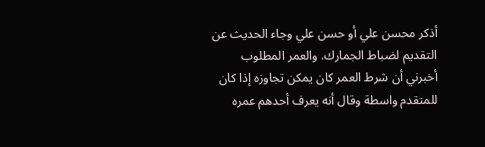أذكر محسن علي أو حسن علي وجاء الحديث عن التقديم لضباط الجمارك. والعمر المطلوب
أخبرني أن شرط العمر كان يمكن تجاوزه إذا كان للمتقدم واسطة وقال أنه يعرف أحدهم عمره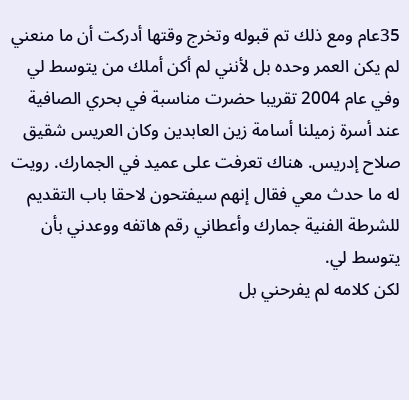35عام ومع ذلك تم قبوله وتخرج وقتها أدركت أن ما منعني لم يكن العمر وحده بل لأنني لم أكن أملك من يتوسط لي
وفي عام 2004 تقريبا حضرت مناسبة في بحري الصافية عند أسرة زميلنا أسامة زين العابدين وكان العريس شقيق صلاح إدريس. هناك تعرفت على عميد في الجمارك. رويت له ما حدث معي فقال إنهم سيفتحون لاحقا باب التقديم للشرطة الفنية جمارك وأعطاني رقم هاتفه ووعدني بأن يتوسط لي.
لكن كلامه لم يفرحني بل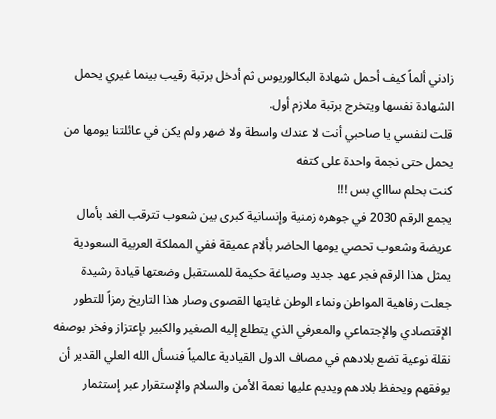زادني ألماً كيف أحمل شهادة البكالوريوس ثم أدخل برتبة رقيب بينما غيري يحمل الشهادة نفسها ويتخرج برتبة ملازم أول.
قلت لنفسي يا صاحبي أنت لا عندك واسطة ولا ضهر ولم يكن في عائلتنا يومها من يحمل حتى نجمة واحدة على كتفه
كنت بحلم ساااي بس !!!
يجمع الرقم 2030 في جوهره زمنية وإنسانية كبرى بين شعوب تترقب الغد بأمال عريضة وشعوب تحصي يومها الحاضر بألام عميقة ففي المملكة العربية السعودية يمثل هذا الرقم فجر عهد جديد وصياغة حكيمة للمستقبل وضعتها قيادة رشيدة جعلت رفاهية المواطن ونماء الوطن غايتها القصوى وصار هذا التاريخ رمزاً للتطور الإقتصادي والإجتماعي والمعرفي الذي يتطلع إليه الصغير والكبير بإعتزاز وفخر بوصفه نقلة نوعية تضع بلادهم في مصاف الدول القيادية عالمياً فنسأل الله العلي القدير أن يوفقهم ويحفظ بلادهم ويديم عليها نعمة الأمن والسلام والإستقرار عبر إستثمار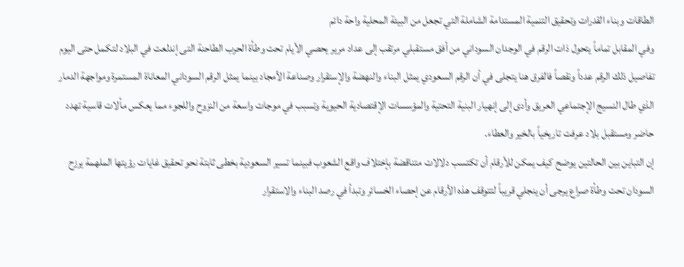الطاقات وبناء القدرات وتحقيق التنمية المستدامة الشاملة التي تجعل من البيئة المحلية واحة دائم
وفي المقابل تماماً يتحول ذات الرقم في الوجدان السوداني من أفق مستقبلي مرتقب إلى عداد مرير يحصي الأيام تحت وطأة الحرب الطاحنة التى إندلعت في البلاد لتكمل حتى اليوم تفاصيل ذلك الرقم عدداً ونقصاً فالفرق هنا يتجلى في أن الرقم السعودي يمثل البناء والنهضة والإستقرار وصناعة الأمجاد بينما يمثل الرقم السوداني المعاناة المستمرة ومواجهة الدمار الذي طال النسيج الإجتماعي العريق وأدى إلى إنهيار البنية التحتية والمؤسسات الإقتصادية الحيوية وتسبب في موجات واسعة من النزوح واللجوء مما يعكس مألات قاسية تهدد حاضر ومستقبل بلاد عرفت تاريخياً بالخير والعطاء.
إن التباين بين الحالتين يوضح كيف يمكن للأرقام أن تكتسب دلالات متناقضة بإختلاف واقع الشعوب فبينما تسير السعودية بخطى ثابتة نحو تحقيق غايات رؤيتها الملهمة يرزح السودان تحت وطأة صراع يرجى أن ينجلي قريباً لتتوقف هذه الأرقام عن إحصاء الخسائر وتبدأ في رصد البناء والاستقرار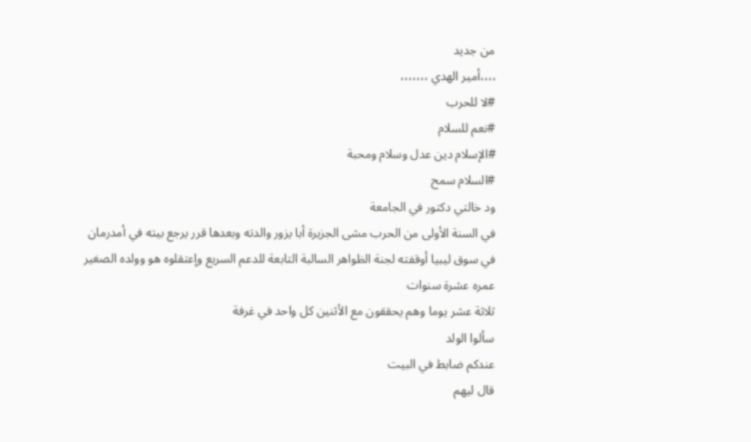من جديد
،،،،أمير الهدي ،،،،،،،
#لا للحرب
#نعم للسلام
#الإسلام دين عدل وسلام ومحبة
#السلام سمح
ود خالتي دكتور في الجامعة
في السنة الأولى من الحرب مشى الجزيرة أبا يزور والدته وبعدها قرر يرجع بيته في أمدرمان
في سوق ليبيا أوقفته لجنة الظواهر السالبة التابعة للدعم السريع وإعتقلوه هو وولده الصغير عمره عشرة سنوات
ثلاثة عشر يوما وهم يحققون مع الأثنين كل واحد في غرفة
سألوا الولد
عندكم ضابط في البيت
قال ليهم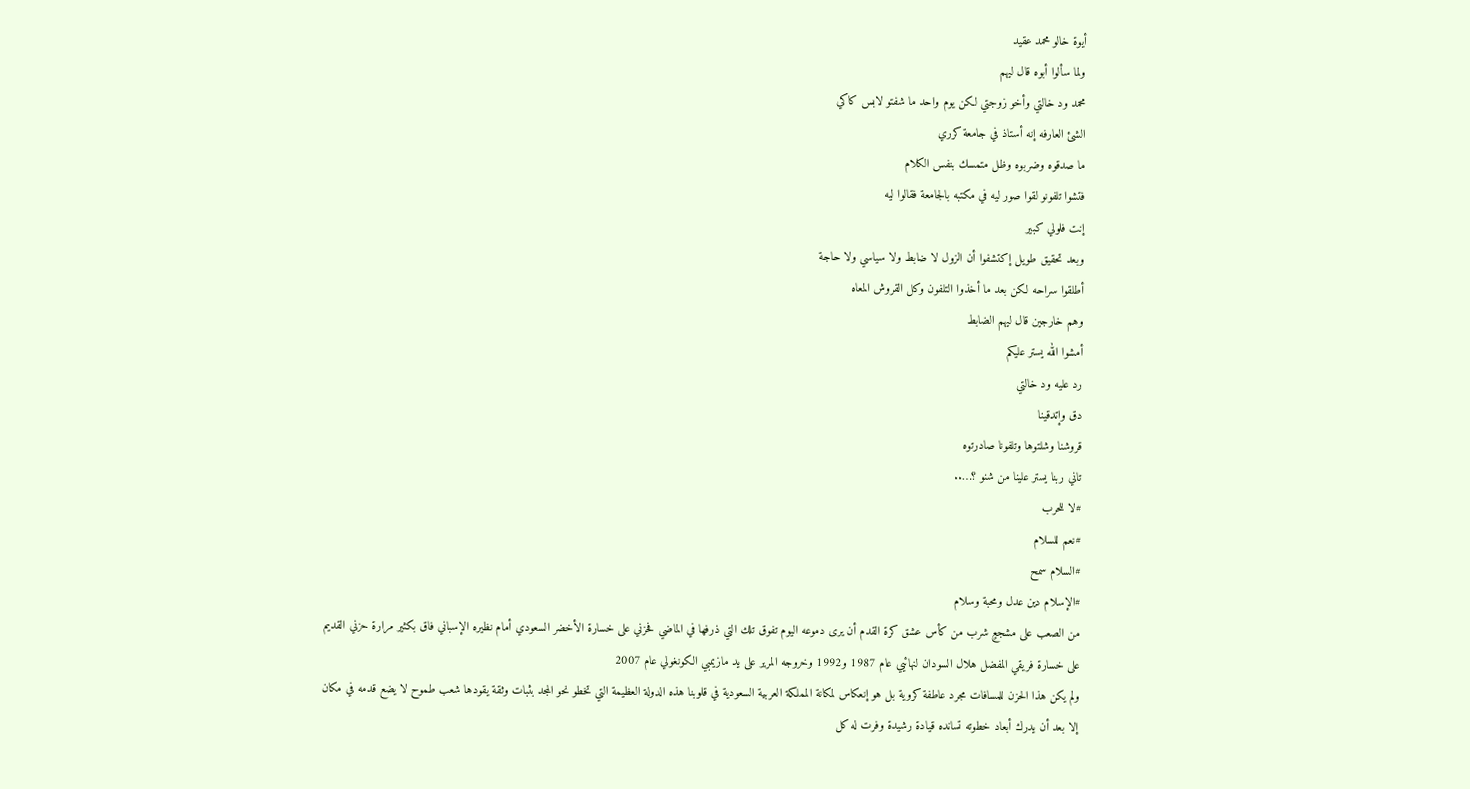أيوة خالو محمد عقيد
ولما سألوا أبوه قال ليهم
محمد ود خالتي وأخو زوجتي لكن يوم واحد ما شفتو لابس كاكي
الشئ العارفه إنه أستاذ في جامعة كرري
ما صدقوه وضربوه وظل متمسك بنفس الكلام
فتشوا تلفونو لقوا صور ليه في مكتبه بالجامعة فقالوا ليه
إنت فلولي كبير
وبعد تحقيق طويل إكتشفوا أن الزول لا ضابط ولا سياسي ولا حاجة
أطلقوا سراحه لكن بعد ما أخذوا التلفون وكل القروش المعاه
وهم خارجين قال ليهم الضابط
أمشوا الله يستر عليكم
رد عليه ود خالتي
دق وإتدقينا
قروشنا وشلتوها وتلفونا صادرتوه
تاني ربنا يستر علينا من شنو ؟…..
#لا للحرب
#نعم للسلام
#السلام سمح
#الإسلام دين عدل ومحبة وسلام
من الصعب على مشجعٍ شرب من كأس عشق كرة القدم أن يرى دموعه اليوم تفوق تلك التي ذرفها في الماضي فحزني على خسارة الأخضر السعودي أمام نظيره الإسباني فاق بكثير مرارة حزني القديم على خسارة فريقي المفضل هلال السودان لنهائيي عام 1987 و1992 وخروجه المرير على يد مازيمبي الكونغولي عام 2007
ولم يكن هذا الحزن للمسافات مجرد عاطفة كروية بل هو إنعكاس لمكانة المملكة العربية السعودية في قلوبنا هذه الدولة العظيمة التي تخطو نحو المجد بثبات وثقة يقودها شعب طموح لا يضع قدمه في مكان إلا بعد أن يدرك أبعاد خطوته تسانده قيادة رشيدة وفرت له كل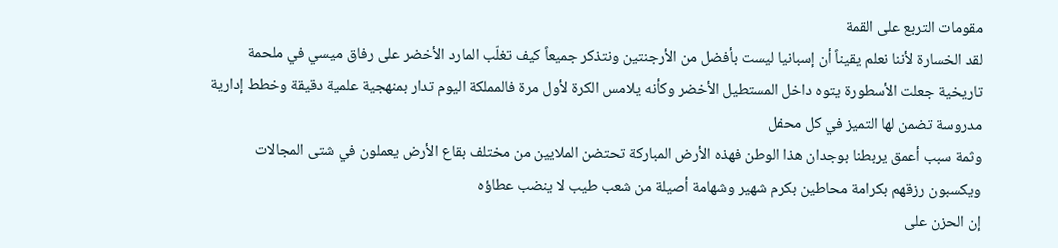مقومات التربع على القمة
لقد الخسارة لأننا نعلم يقيناً أن إسبانيا ليست بأفضل من الأرجنتين ونتذكر جميعاً كيف تغلّب المارد الأخضر على رفاق ميسي في ملحمة تاريخية جعلت الأسطورة يتوه داخل المستطيل الأخضر وكأنه يلامس الكرة لأول مرة فالمملكة اليوم تدار بمنهجية علمية دقيقة وخطط إدارية مدروسة تضمن لها التميز في كل محفل
وثمة سبب أعمق يربطنا بوجدان هذا الوطن فهذه الأرض المباركة تحتضن الملايين من مختلف بقاع الأرض يعملون في شتى المجالات ويكسبون رزقهم بكرامة محاطين بكرم شهير وشهامة أصيلة من شعب طيب لا ينضب عطاؤه
إن الحزن على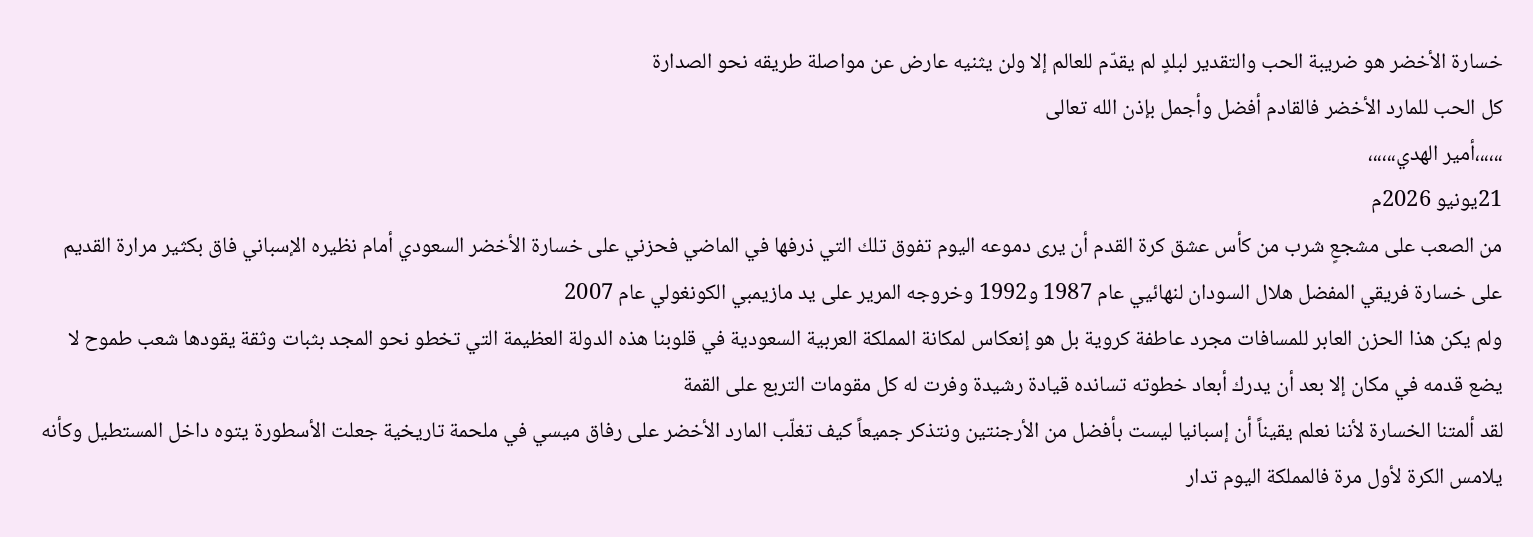خسارة الأخضر هو ضريبة الحب والتقدير لبلدٍ لم يقدّم للعالم إلا ولن يثنيه عارض عن مواصلة طريقه نحو الصدارة
كل الحب للمارد الأخضر فالقادم أفضل وأجمل بإذن الله تعالى
،،،،،،أمير الهدي،،،،،،
21يونيو 2026م
من الصعب على مشجعٍ شرب من كأس عشق كرة القدم أن يرى دموعه اليوم تفوق تلك التي ذرفها في الماضي فحزني على خسارة الأخضر السعودي أمام نظيره الإسباني فاق بكثير مرارة القديم على خسارة فريقي المفضل هلال السودان لنهائيي عام 1987 و1992 وخروجه المرير على يد مازيمبي الكونغولي عام 2007
ولم يكن هذا الحزن العابر للمسافات مجرد عاطفة كروية بل هو إنعكاس لمكانة المملكة العربية السعودية في قلوبنا هذه الدولة العظيمة التي تخطو نحو المجد بثبات وثقة يقودها شعب طموح لا يضع قدمه في مكان إلا بعد أن يدرك أبعاد خطوته تسانده قيادة رشيدة وفرت له كل مقومات التربع على القمة
لقد ألمتنا الخسارة لأننا نعلم يقيناً أن إسبانيا ليست بأفضل من الأرجنتين ونتذكر جميعاً كيف تغلّب المارد الأخضر على رفاق ميسي في ملحمة تاريخية جعلت الأسطورة يتوه داخل المستطيل وكأنه يلامس الكرة لأول مرة فالمملكة اليوم تدار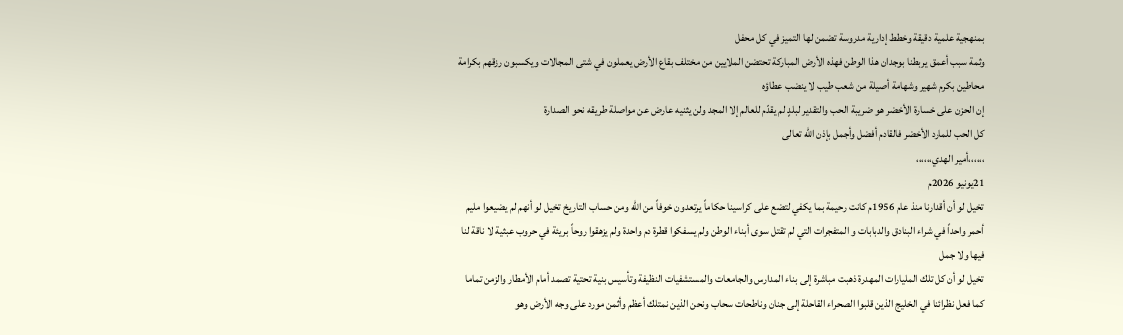بمنهجية علمية دقيقة وخطط إدارية مدروسة تضمن لها التميز في كل محفل
وثمة سبب أعمق يربطنا بوجدان هذا الوطن فهذه الأرض المباركة تحتضن الملايين من مختلف بقاع الأرض يعملون في شتى المجالات ويكسبون رزقهم بكرامة محاطين بكرم شهير وشهامة أصيلة من شعب طيب لا ينضب عطاؤه
إن الحزن على خسارة الأخضر هو ضريبة الحب والتقدير لبلدٍ لم يقدّم للعالم إلا المجد ولن يثنيه عارض عن مواصلة طريقه نحو الصدارة
كل الحب للمارد الأخضر فالقادم أفضل وأجمل بإذن الله تعالى
،،،،،،أمير الهدي،،،،،،
21يونيو 2026م
تخيل لو أن أقدارنا منذ عام 1956م كانت رحيمة بما يكفي لتضع على كراسينا حكاماً يرتعدون خوفاً من الله ومن حساب التاريخ تخيل لو أنهم لم يضيعوا مليم أحمر واحداً في شراء البنادق والدبابات و المتفجرات التي لم تقتل سوى أبناء الوطن ولم يسفكوا قطرة دم واحدة ولم يزهقوا روحاً بريئة في حروب عبثية لا ناقة لنا فيها ولا جمل
تخيل لو أن كل تلك المليارات المهدرة ذهبت مباشرة إلى بناء المدارس والجامعات والمستشفيات النظيفة وتأسيس بنية تحتية تصمد أمام الأمطار والزمن تماما كما فعل نظرائنا في الخليج الذين قلبوا الصحراء القاحلة إلى جنان وناطحات سحاب ونحن الذين نمتلك أعظم وأثمن مورد على وجه الأرض وهو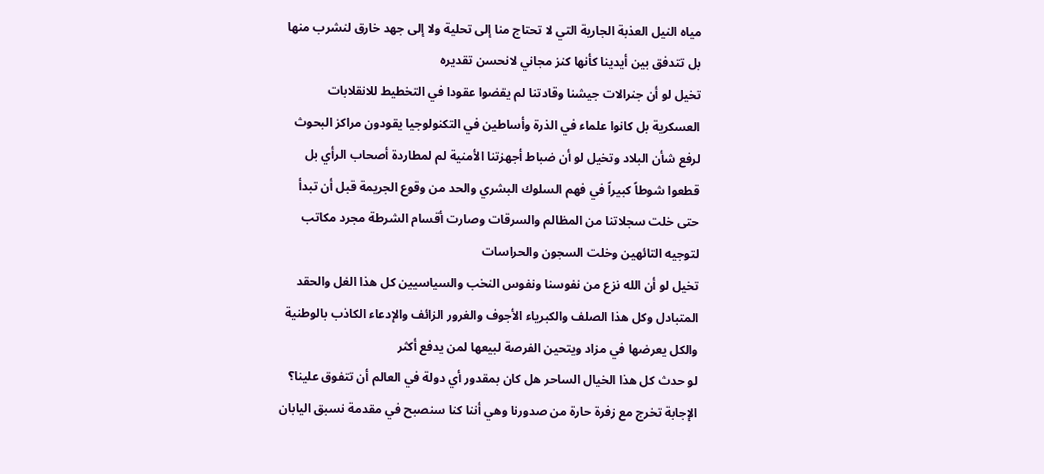مياه النيل العذبة الجارية التي لا تحتاج منا إلى تحلية ولا إلى جهد خارق لنشرب منها بل تتدفق بين أيدينا كأنها كنز مجاني لانحسن تقديره
تخيل لو أن جنرالات جيشنا وقادتنا لم يقضوا عقودا في التخطيط للانقلابات العسكرية بل كانوا علماء في الذرة وأساطين في التكنولوجيا يقودون مراكز البحوث لرفع شأن البلاد وتخيل لو أن ضباط أجهزتنا الأمنية لم لمطاردة أصحاب الرأي بل قطعوا شوطاً كبيراً في فهم السلوك البشري والحد من وقوع الجريمة قبل أن تبدأ حتى خلت سجلاتنا من المظالم والسرقات وصارت أقسام الشرطة مجرد مكاتب لتوجيه التائهين وخلت السجون والحراسات
تخيل لو أن الله نزع من نفوسنا ونفوس النخب والسياسيين كل هذا الغل والحقد المتبادل وكل هذا الصلف والكبرياء الأجوف والغرور الزائف والإدعاء الكاذب بالوطنية والكل يعرضها في مزاد ويتحين الفرصة لبيعها لمن يدفع أكثر
لو حدث كل هذا الخيال الساحر هل كان بمقدور أي دولة في العالم أن تتفوق علينا؟ الإجابة تخرج مع زفرة حارة من صدورنا وهي أننا كنا سنصبح في مقدمة نسبق اليابان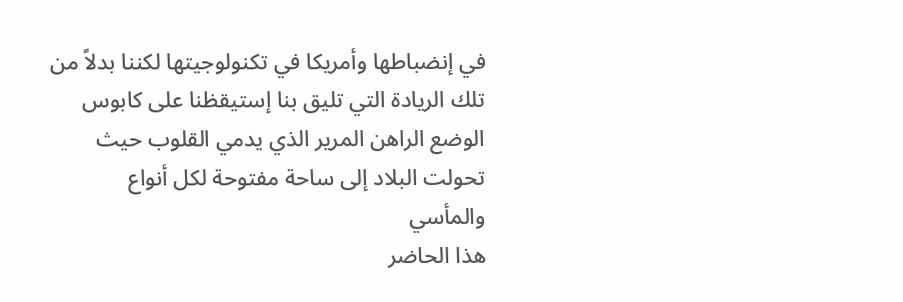في إنضباطها وأمريكا في تكنولوجيتها لكننا بدلاً من تلك الريادة التي تليق بنا إستيقظنا على كابوس الوضع الراهن المرير الذي يدمي القلوب حيث تحولت البلاد إلى ساحة مفتوحة لكل أنواع والمأسي
هذا الحاضر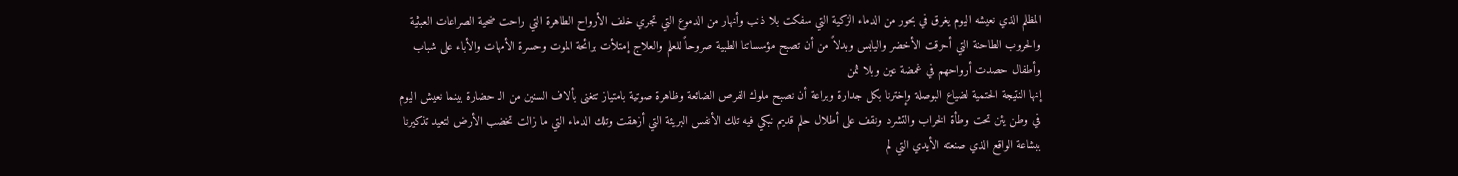المظلم الذي نعيشه اليوم يغرق في بحور من الدماء الزكية التي سفكت بلا ذنب وأنهار من الدموع التي تجري خلف الأرواح الطاهرة التي راحت ضحية الصراعات العبثية والحروب الطاحنة التي أحرقت الأخضر واليابس وبدلاً من أن تصبح مؤسساتنا الطبية صروحاً للعلم والعلاج إمتلأت برائحة الموت وحسرة الأمهات والأباء على شباب وأطفال حصدت أرواحهم في غمضة عين وبلا ثمن
إنها النتيجة الحتمية لضياع البوصلة وإخترنا بكل جدارة وبراعة أن نصبح ملوك الفرص الضائعة وظاهرة صوتية بامتياز تتغنى بألاف السنين من الـ حضارة بينما نعيش اليوم في وطن يئن تحت وطأة الخراب والتشرد ونقف على أطلال حلم قديم نبكي فيه تلك الأنفس البريئة التي أزهقت وتلك الدماء التي ما زالت تخضب الأرض لتعيد تذكيرنا ببشاعة الواقع الذي صنعته الأيدي التي لم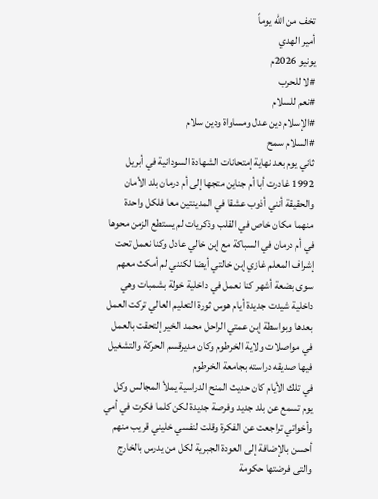تخف من الله يوماً
أمير الهدي
يونيو 2026م
#لا للحرب
#نعم للسلام
#الإسلام دين عدل ومساواة ودين سلام
#السلام سمح
ثاني يوم بعد نهاية إمتحانات الشهادة السودانية في أبريل 1992 غادرت أبا أم جناين متجها إلى أم درمان بلد الأمان
والحقيقة أنني أذوب عشقا في المدينتين معا فلكل واحدة منهما مكان خاص في القلب وذكريات لم يستطع الزمن محوها
في أم درمان في السباكة مع إبن خالي عادل وكنا نعمل تحت إشراف المعلم غازي إبن خالتي أيضا لكنني لم أمكث معهم سوى بضعة أشهر كنا نعمل في داخلية خولة بشمبات وهي داخلية شيدت جديدة أيام هوس ثورة التعليم العالي تركت العمل بعدها وبواسطة إبن عمتي الراحل محمد الخير إلتحقت بالعمل في مواصلات ولاية الخرطوم وكان مديرقسم الحركة والتشغيل فيها صديقه دراسته بجامعة الخرطوم
في تلك الأيام كان حديث المنح الدراسية يملأ المجالس وكل يوم تسمع عن بلد جديد وفرصة جديدة لكن كلما فكرت في أمي وأخواتي تراجعت عن الفكرة وقلت لنفسي خليني قريب منهم أحسن بالإضافة إلى العودة الجبرية لكل من يدرس بالخارج والتى فرضتها حكومة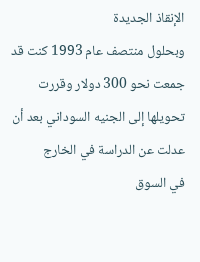الإنقاذ الجديدة
وبحلول منتصف عام 1993 كنت قد جمعت نحو 300 دولار وقررت تحويلها إلى الجنيه السوداني بعد أن عدلت عن الدراسة في الخارج
في السوق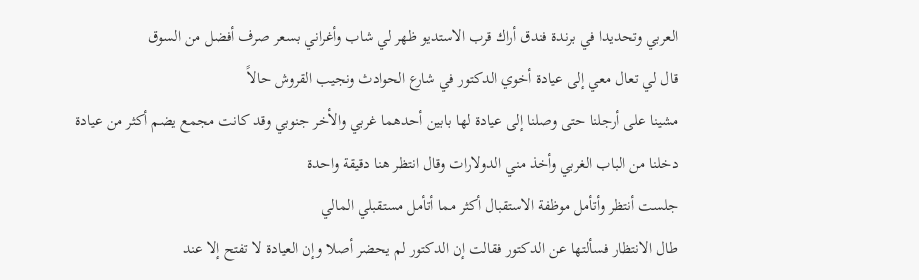العربي وتحديدا في برندة فندق أراك قرب الاستديو ظهر لي شاب وأغراني بسعر صرف أفضل من السوق
قال لي تعال معي إلى عيادة أخوي الدكتور في شارع الحوادث ونجيب القروش حالاً
مشينا على أرجلنا حتى وصلنا إلى عيادة لها بابين أحدهما غربي والأخر جنوبي وقد كانت مجمع يضم أكثر من عيادة
دخلنا من الباب الغربي وأخذ مني الدولارات وقال انتظر هنا دقيقة واحدة
جلست أنتظر وأتأمل موظفة الاستقبال أكثر مما أتأمل مستقبلي المالي
طال الانتظار فسألتها عن الدكتور فقالت إن الدكتور لم يحضر أصلا وإن العيادة لا تفتح إلا عند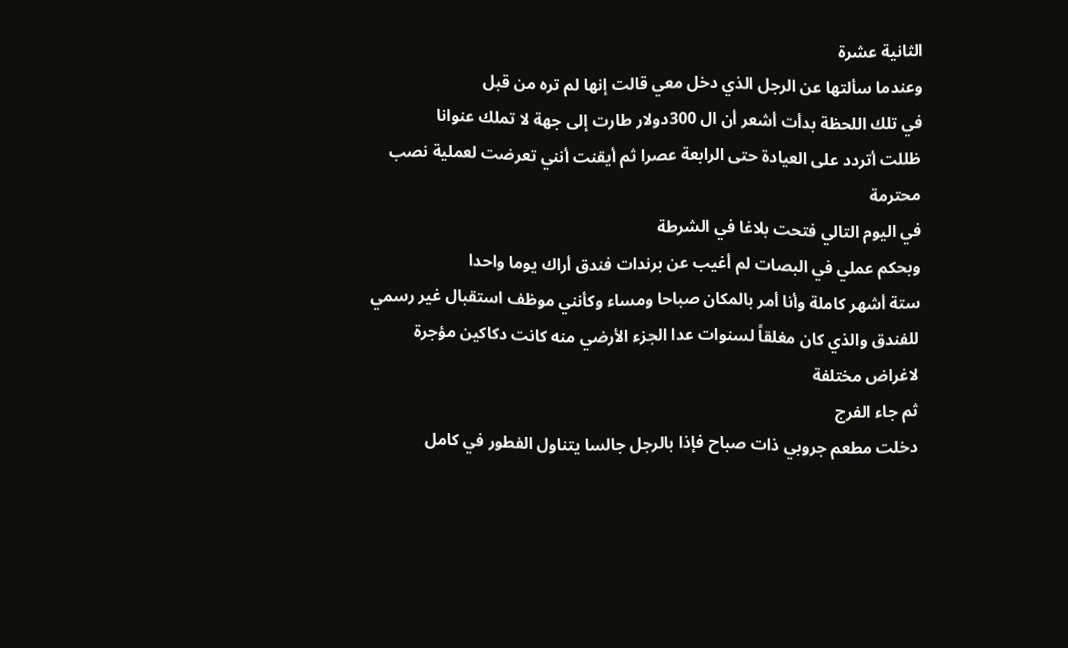الثانية عشرة
وعندما سألتها عن الرجل الذي دخل معي قالت إنها لم تره من قبل
في تلك اللحظة بدأت أشعر أن ال 300دولار طارت إلى جهة لا تملك عنوانا
ظللت أتردد على العيادة حتى الرابعة عصرا ثم أيقنت أنني تعرضت لعملية نصب محترمة
في اليوم التالي فتحت بلاغا في الشرطة
وبحكم عملي في البصات لم أغيب عن برندات فندق أراك يوما واحدا
ستة أشهر كاملة وأنا أمر بالمكان صباحا ومساء وكأنني موظف استقبال غير رسمي للفندق والذي كان مغلقاً لسنوات عدا الجزء الأرضي منه كانت دكاكين مؤجرة لاغراض مختلفة
ثم جاء الفرج
دخلت مطعم جروبي ذات صباح فإذا بالرجل جالسا يتناول الفطور في كامل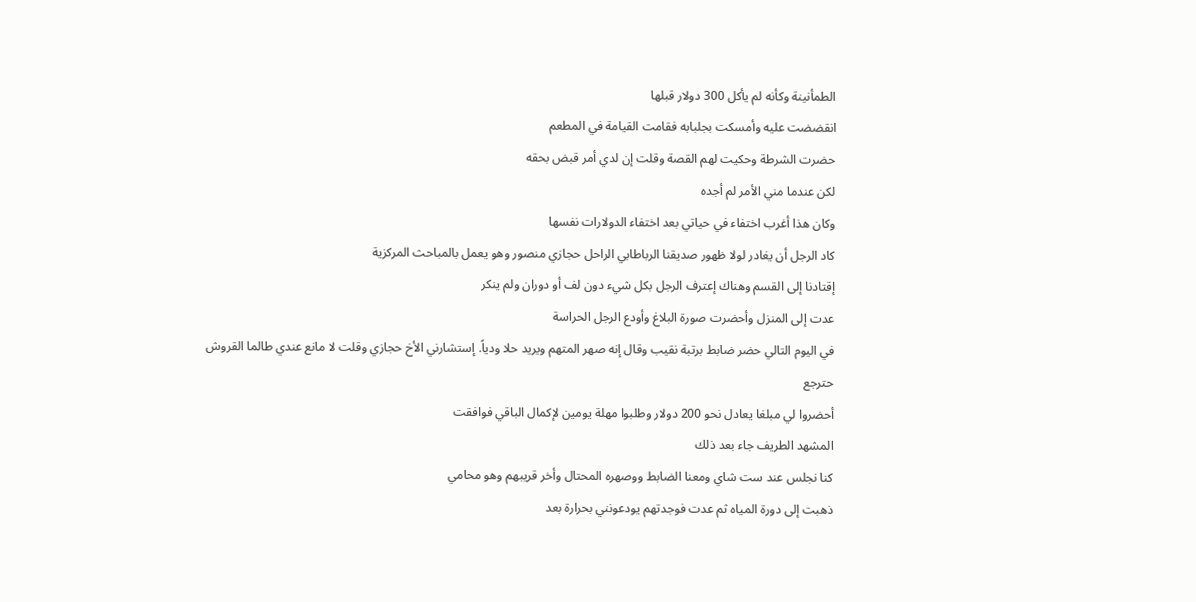الطمأنينة وكأنه لم يأكل 300 دولار قبلها
انقضضت عليه وأمسكت بجلبابه فقامت القيامة في المطعم
حضرت الشرطة وحكيت لهم القصة وقلت إن لدي أمر قبض بحقه
لكن عندما مني الأمر لم أجده
وكان هذا أغرب اختفاء في حياتي بعد اختفاء الدولارات نفسها
كاد الرجل أن يغادر لولا ظهور صديقنا الرباطابي الراحل حجازي منصور وهو يعمل بالمباحث المركزية
إقتادنا إلى القسم وهناك إعترف الرجل بكل شيء دون لف أو دوران ولم ينكر
عدت إلى المنزل وأحضرت صورة البلاغ وأودع الرجل الحراسة
في اليوم التالي حضر ضابط برتبة نقيب وقال إنه صهر المتهم ويريد حلا ودياً. إستشارني الأخ حجازي وقلت لا مانع عندي طالما القروش حترجع
أحضروا لي مبلغا يعادل نحو 200 دولار وطلبوا مهلة يومين لإكمال الباقي فوافقت
المشهد الطريف جاء بعد ذلك
كنا نجلس عند ست شاي ومعنا الضابط ووصهره المحتال وأخر قريبهم وهو محامي
ذهبت إلى دورة المياه ثم عدت فوجدتهم يودعونني بحرارة بعد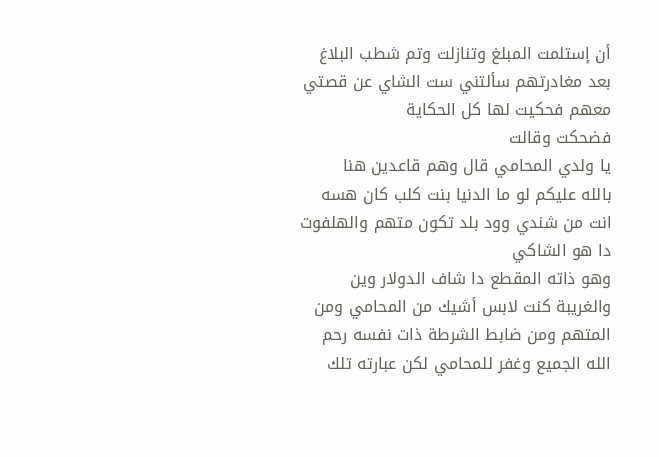أن إستلمت المبلغ وتنازلت وتم شطب البلاغ
بعد مغادرتهم سألتني ست الشاي عن قصتي معهم فحكيت لها كل الحكاية
فضحكت وقالت
يا ولدي المحامي قال وهم قاعدين هنا
بالله عليكم لو ما الدنيا بنت كلب كان هسه انت من شندي وود بلد تكون متهم والهلفوت دا هو الشاكي
وهو ذاته المقطع دا شاف الدولار وين والغريبة كنت لابس أشيك من المحامي ومن المتهم ومن ضابط الشرطة ذات نفسه رحم الله الجميع وغفر للمحامي لكن عبارته تلك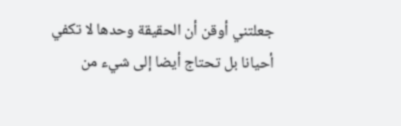جعلتني أوقن أن الحقيقة وحدها لا تكفي أحيانا بل تحتاج أيضا إلى شيء من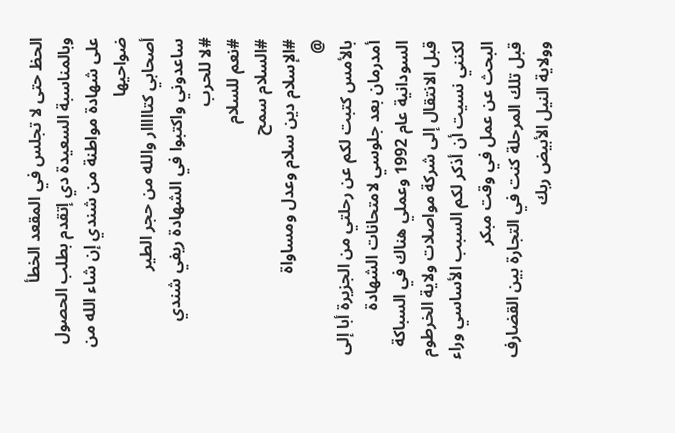الحظ حتى لا تجلس في المقعد الخطأ
وبالمناسبة السعيدة دي إتقدم بطلب الحصول على شهادة مواطنة من شندي إن شاء الله من ضواحيها
أصحابي كتااااار والله من حجر الطير
ساعدوني واكتبوا في الشهادة ريفي شندي
#لا للحرب
#نعم للسلام
#السلام سمح
#الإسلام دين سلام وعدل ومساواة
@
بالأمس كتبت لكم عن رحلتي من الجزيرة أبا إلى أمدرمان بعد جلوسي لامتحانات الشهادة السودانية عام 1992 وعملي هناك في السباكة قبل الانتقال إلى شركة مواصلات ولاية الخرطوم لكنني نسيت أن أذكر لكم السبب الأساسي وراء البحث عن عمل في وقت مبكر
قبل تلك المرحلة كنت في التجارة بين القضارف وولاية النيل الأبيض ربك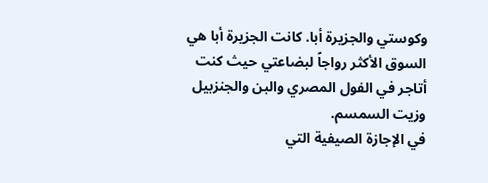وكوستي والجزيرة أبا. كانت الجزيرة أبا هي السوق الأكثر رواجاً لبضاعتي حيث كنت أتاجر في الفول المصري والبن والجنزبيل وزيت السمسم.
في الإجازة الصيفية التي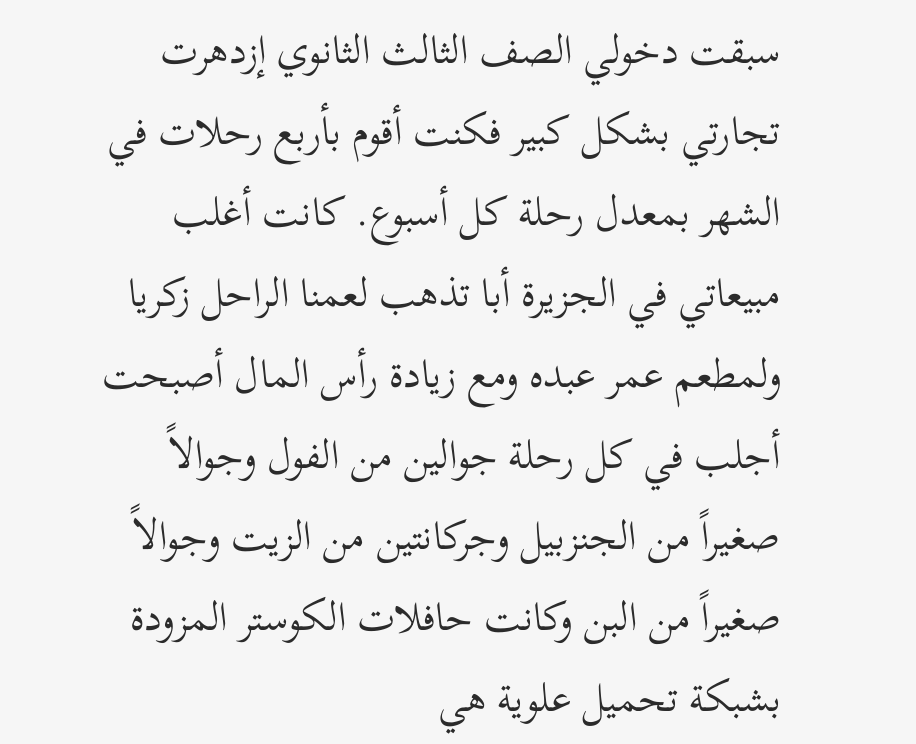سبقت دخولي الصف الثالث الثانوي إزدهرت تجارتي بشكل كبير فكنت أقوم بأربع رحلات في الشهر بمعدل رحلة كل أسبوع. كانت أغلب مبيعاتي في الجزيرة أبا تذهب لعمنا الراحل زكريا ولمطعم عمر عبده ومع زيادة رأس المال أصبحت أجلب في كل رحلة جوالين من الفول وجوالاً صغيراً من الجنزبيل وجركانتين من الزيت وجوالاً صغيراً من البن وكانت حافلات الكوستر المزودة بشبكة تحميل علوية هي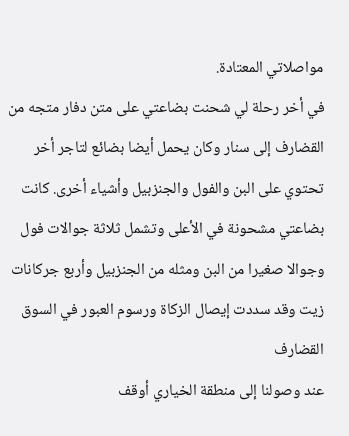مواصلاتي المعتادة.
في أخر رحلة لي شحنت بضاعتي على متن دفار متجه من القضارف إلى سنار وكان يحمل أيضا بضائع لتاجر أخر تحتوي على البن والفول والجنزبيل وأشياء أخرى. كانت بضاعتي مشحونة في الأعلى وتشمل ثلاثة جوالات فول وجوالا صغيرا من البن ومثله من الجنزبيل وأربع جركانات زيت وقد سددت إيصال الزكاة ورسوم العبور في السوق القضارف
عند وصولنا إلى منطقة الخياري أوقف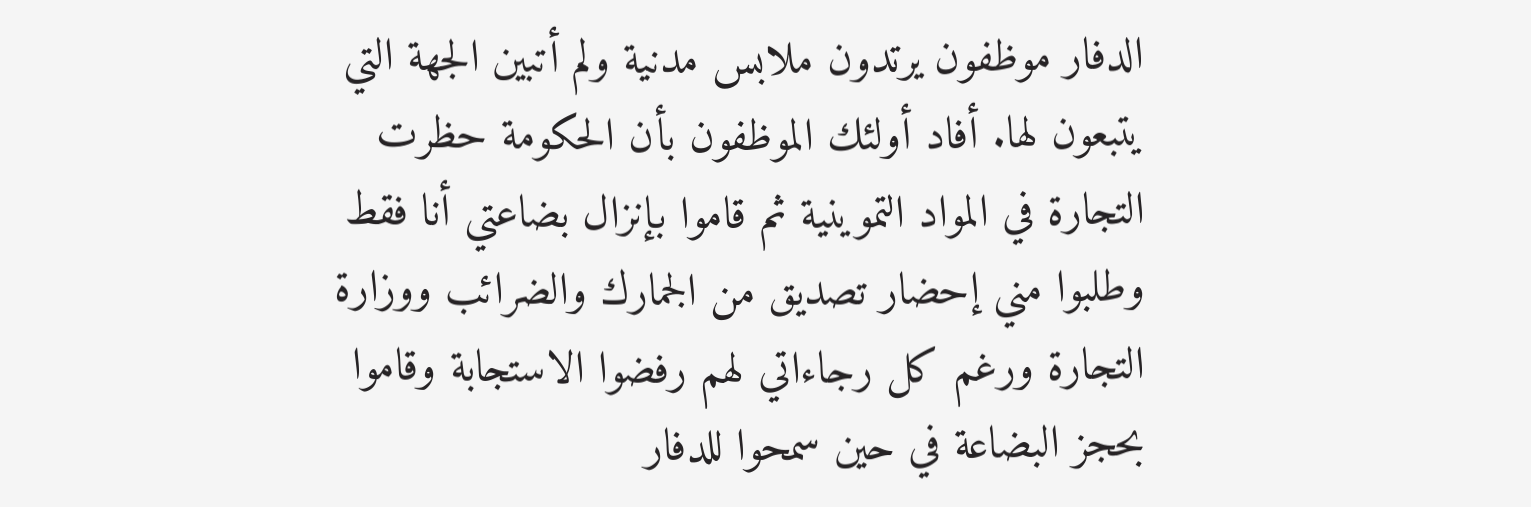الدفار موظفون يرتدون ملابس مدنية ولم أتبين الجهة التي يتبعون لها. أفاد أولئك الموظفون بأن الحكومة حظرت التجارة في المواد التموينية ثم قاموا بإنزال بضاعتي أنا فقط وطلبوا مني إحضار تصديق من الجمارك والضرائب ووزارة التجارة ورغم كل رجاءاتي لهم رفضوا الاستجابة وقاموا بحجز البضاعة في حين سمحوا للدفار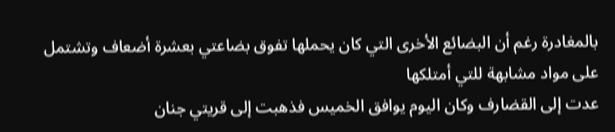بالمغادرة رغم أن البضائع الأخرى التي كان يحملها تفوق بضاعتي بعشرة أضعاف وتشتمل على مواد مشابهة للتي أمتلكها
عدت إلى القضارف وكان اليوم يوافق الخميس فذهبت إلى قريتي جنان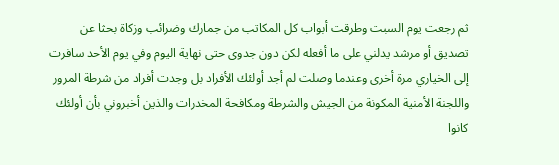ثم رجعت يوم السبت وطرقت أبواب كل المكاتب من جمارك وضرائب وزكاة بحثا عن تصديق أو مرشد يدلني على ما أفعله لكن دون جدوى حتى نهاية اليوم وفي يوم الأحد سافرت إلى الخياري مرة أخرى وعندما وصلت لم أجد أولئك الأفراد بل وجدت أفراد من شرطة المرور واللجنة الأمنية المكونة من الجيش والشرطة ومكافحة المخدرات والذين أخبروني بأن أولئك كانوا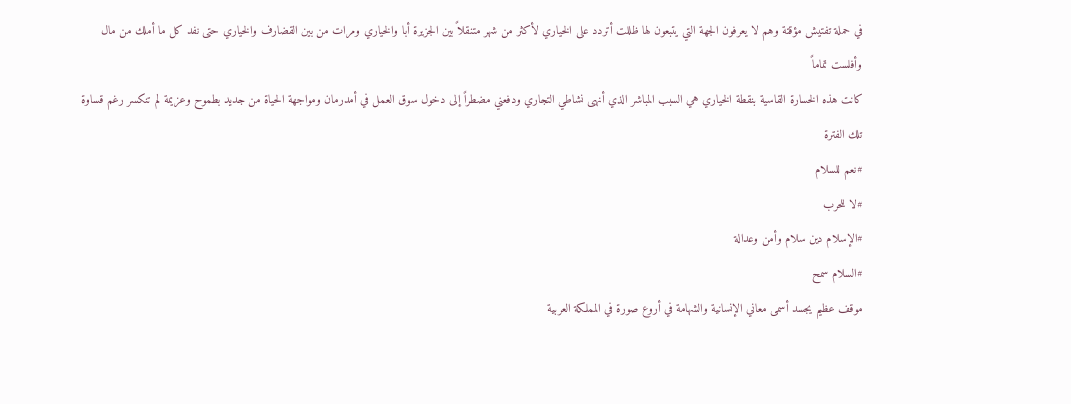في حملة تفتيش مؤقتة وهم لا يعرفون الجهة التي يتبعون لها ظللت أتردد على الخياري لأكثر من شهر متنقلاً بين الجزيرة أبا والخياري ومرات من بين القضارف والخياري حتى نفد كل ما أملك من مال وأفلست تماماً
كانت هذه الخسارة القاسية بنقطة الخياري هي السبب المباشر الذي أنهى نشاطي التجاري ودفعني مضطراً إلى دخول سوق العمل في أمدرمان ومواجهة الحياة من جديد بطموح وعزيمة لم تنكسر رغم قساوة تلك الفترة
#نعم للسلام
#لا للحرب
#الإسلام دين سلام وأمن وعدالة
#السلام سمح
موقف عظيم يجسد أسمى معاني الإنسانية والشهامة في أروع صورة في المملكة العربية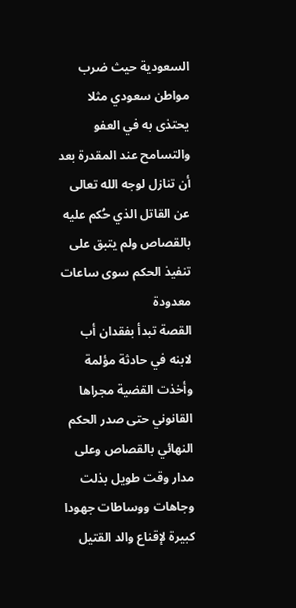السعودية حيث ضرب مواطن سعودي مثلا يحتذى به في العفو والتسامح عند المقدرة بعد أن تنازل لوجه الله تعالى عن القاتل الذي حُكم عليه بالقصاص ولم يتبق على تنفيذ الحكم سوى ساعات معدودة
القصة تبدأ بفقدان أب لابنه في حادثة مؤلمة وأخذت القضية مجراها القانوني حتى صدر الحكم النهائي بالقصاص وعلى مدار وقت طويل بذلت وجاهات ووساطات جهودا كبيرة لإقناع والد القتيل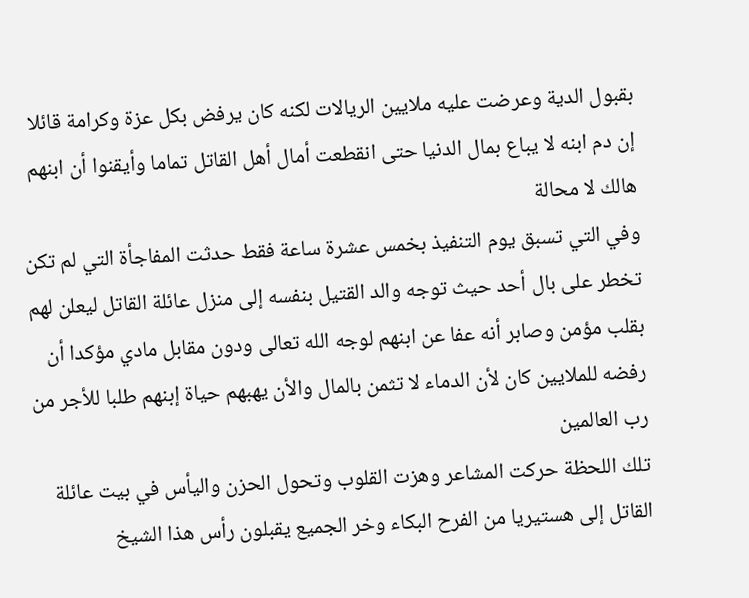بقبول الدية وعرضت عليه ملايين الريالات لكنه كان يرفض بكل عزة وكرامة قائلا إن دم ابنه لا يباع بمال الدنيا حتى انقطعت أمال أهل القاتل تماما وأيقنوا أن ابنهم هالك لا محالة
وفي التي تسبق يوم التنفيذ بخمس عشرة ساعة فقط حدثت المفاجأة التي لم تكن تخطر على بال أحد حيث توجه والد القتيل بنفسه إلى منزل عائلة القاتل ليعلن لهم بقلب مؤمن وصابر أنه عفا عن ابنهم لوجه الله تعالى ودون مقابل مادي مؤكدا أن رفضه للملايين كان لأن الدماء لا تثمن بالمال والأن يهبهم حياة إبنهم طلبا للأجر من رب العالمين
تلك اللحظة حركت المشاعر وهزت القلوب وتحول الحزن واليأس في بيت عائلة القاتل إلى هستيريا من الفرح البكاء وخر الجميع يقبلون رأس هذا الشيخ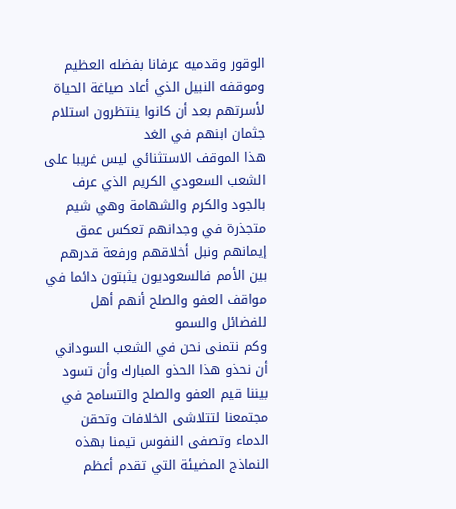الوقور وقدميه عرفانا بفضله العظيم وموقفه النبيل الذي أعاد صياغة الحياة لأسرتهم بعد أن كانوا ينتظرون استلام جثمان ابنهم في الغد
هذا الموقف الاستثنائي ليس غريبا على الشعب السعودي الكريم الذي عرف بالجود والكرم والشهامة وهي شيم متجذرة في وجدانهم تعكس عمق إيمانهم ونبل أخلاقهم ورفعة قدرهم بين الأمم فالسعوديون يثبتون دائما في مواقف العفو والصلح أنهم أهل للفضائل والسمو
وكم نتمنى نحن في الشعب السوداني أن نحذو هذا الحذو المبارك وأن تسود بيننا قيم العفو والصلح والتسامح في مجتمعنا لتتلاشى الخلافات وتحقن الدماء وتصفى النفوس تيمنا بهذه النماذج المضيئة التي تقدم أعظم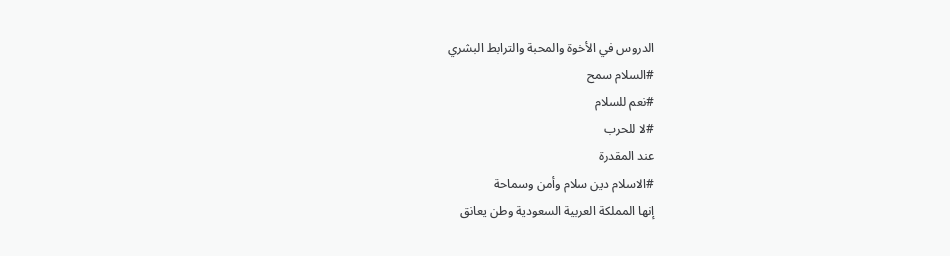الدروس في الأخوة والمحبة والترابط البشري
#السلام سمح
#نعم للسلام
#لا للحرب
عند المقدرة
#الاسلام دين سلام وأمن وسماحة
إنها المملكة العربية السعودية وطن يعانق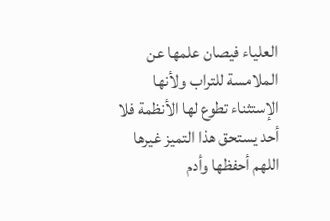العلياء فيصان علمها عن الملامسة للتراب ولأنها الإستثناء تطوع لها الأنظمة فلا أحد يستحق هذا التميز غيرها
اللهم أحفظها وأدم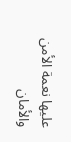عليها نعمة الأمن والأمان